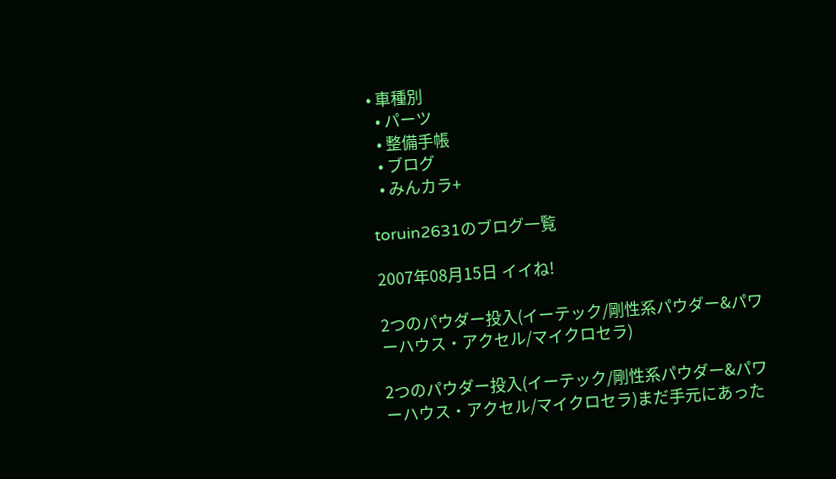• 車種別
  • パーツ
  • 整備手帳
  • ブログ
  • みんカラ+

toruin2631のブログ一覧

2007年08月15日 イイね!

2つのパウダー投入(イーテック/剛性系パウダー&パワーハウス・アクセル/マイクロセラ)

2つのパウダー投入(イーテック/剛性系パウダー&パワーハウス・アクセル/マイクロセラ)まだ手元にあった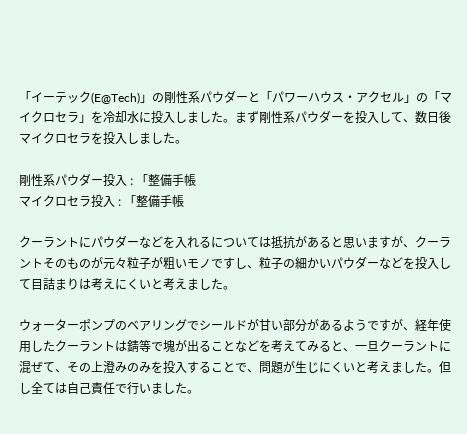「イーテック(E@Tech)」の剛性系パウダーと「パワーハウス・アクセル」の「マイクロセラ」を冷却水に投入しました。まず剛性系パウダーを投入して、数日後マイクロセラを投入しました。

剛性系パウダー投入 : 「整備手帳
マイクロセラ投入 : 「整備手帳

クーラントにパウダーなどを入れるについては抵抗があると思いますが、クーラントそのものが元々粒子が粗いモノですし、粒子の細かいパウダーなどを投入して目詰まりは考えにくいと考えました。

ウォーターポンプのベアリングでシールドが甘い部分があるようですが、経年使用したクーラントは錆等で塊が出ることなどを考えてみると、一旦クーラントに混ぜて、その上澄みのみを投入することで、問題が生じにくいと考えました。但し全ては自己責任で行いました。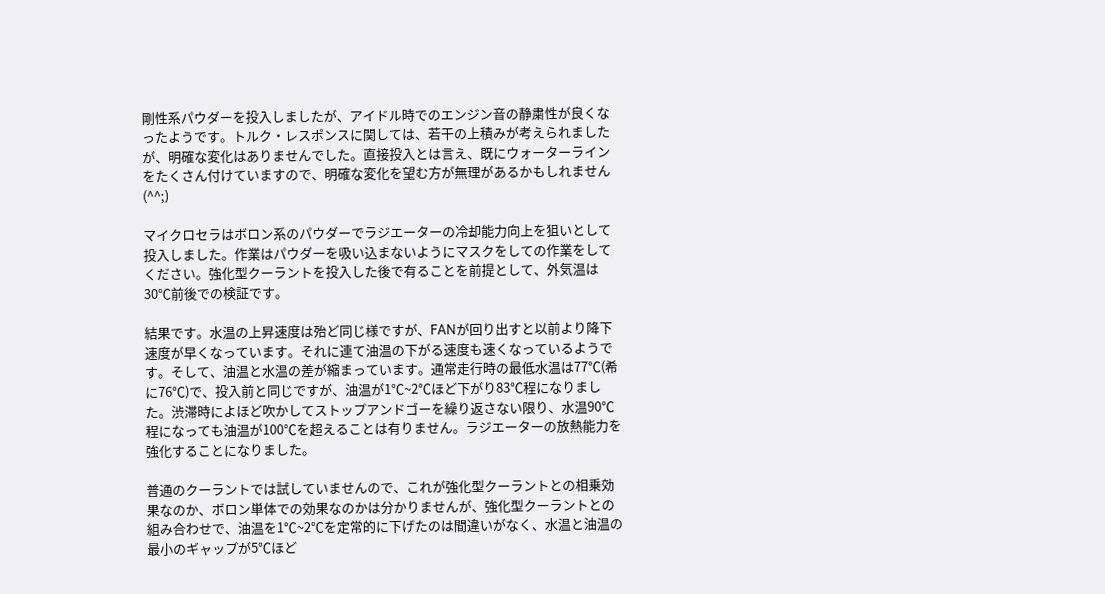剛性系パウダーを投入しましたが、アイドル時でのエンジン音の静粛性が良くなったようです。トルク・レスポンスに関しては、若干の上積みが考えられましたが、明確な変化はありませんでした。直接投入とは言え、既にウォーターラインをたくさん付けていますので、明確な変化を望む方が無理があるかもしれません(^^;)

マイクロセラはボロン系のパウダーでラジエーターの冷却能力向上を狙いとして投入しました。作業はパウダーを吸い込まないようにマスクをしての作業をしてください。強化型クーラントを投入した後で有ることを前提として、外気温は30℃前後での検証です。

結果です。水温の上昇速度は殆ど同じ様ですが、FANが回り出すと以前より降下速度が早くなっています。それに連て油温の下がる速度も速くなっているようです。そして、油温と水温の差が縮まっています。通常走行時の最低水温は77℃(希に76℃)で、投入前と同じですが、油温が1℃~2℃ほど下がり83℃程になりました。渋滞時によほど吹かしてストップアンドゴーを繰り返さない限り、水温90℃程になっても油温が100℃を超えることは有りません。ラジエーターの放熱能力を強化することになりました。

普通のクーラントでは試していませんので、これが強化型クーラントとの相乗効果なのか、ボロン単体での効果なのかは分かりませんが、強化型クーラントとの組み合わせで、油温を1℃~2℃を定常的に下げたのは間違いがなく、水温と油温の最小のギャップが5℃ほど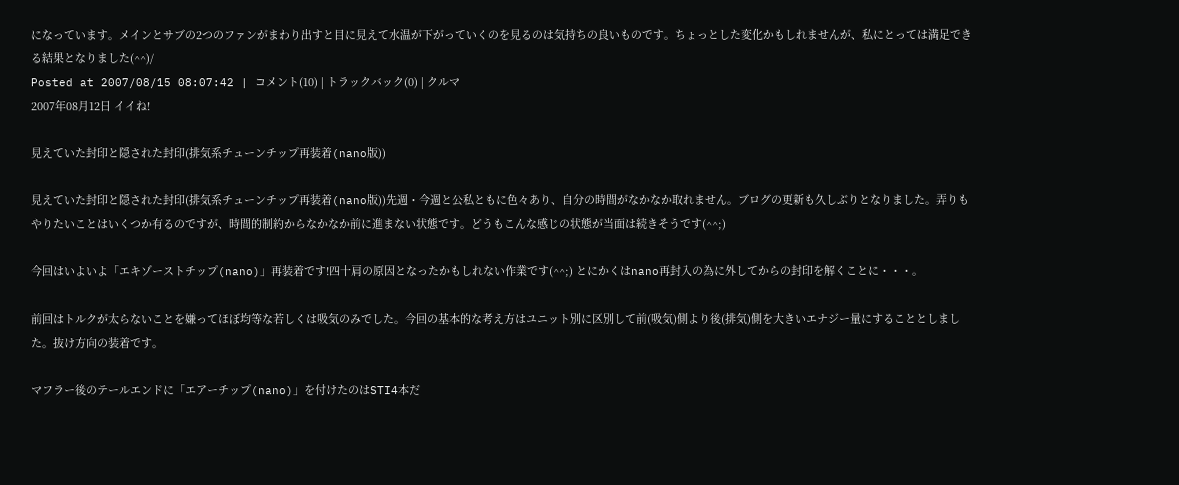になっています。メインとサブの2つのファンがまわり出すと目に見えて水温が下がっていくのを見るのは気持ちの良いものです。ちょっとした変化かもしれませんが、私にとっては満足できる結果となりました(^^)/
Posted at 2007/08/15 08:07:42 | コメント(10) | トラックバック(0) | クルマ
2007年08月12日 イイね!

見えていた封印と隠された封印(排気系チューンチップ再装着(nano版))

見えていた封印と隠された封印(排気系チューンチップ再装着(nano版))先週・今週と公私ともに色々あり、自分の時間がなかなか取れません。ブログの更新も久しぶりとなりました。弄りもやりたいことはいくつか有るのですが、時間的制約からなかなか前に進まない状態です。どうもこんな感じの状態が当面は続きそうです(^^;)

今回はいよいよ「エキゾーストチップ(nano)」再装着です!四十肩の原因となったかもしれない作業です(^^;) とにかくはnano再封入の為に外してからの封印を解くことに・・・。

前回はトルクが太らないことを嫌ってほぼ均等な若しくは吸気のみでした。今回の基本的な考え方はユニット別に区別して前(吸気)側より後(排気)側を大きいエナジー量にすることとしました。抜け方向の装着です。

マフラー後のテールエンドに「エアーチップ(nano)」を付けたのはSTI4本だ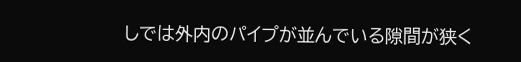しでは外内のパイプが並んでいる隙間が狭く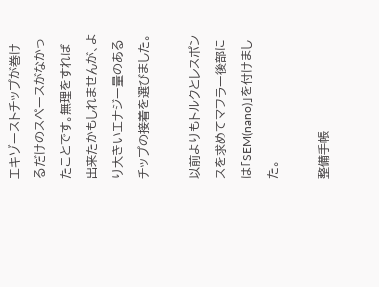エキゾーストチップが巻けるだけのスぺースがなかったことです。無理をすれば出来たかもしれませんが、より大きいエナジー量のあるチップの接着を選びました。

以前よりもトルクとレスポンスを求めてマフラー後部には「SEM(nano)」を付けました。

整備手帳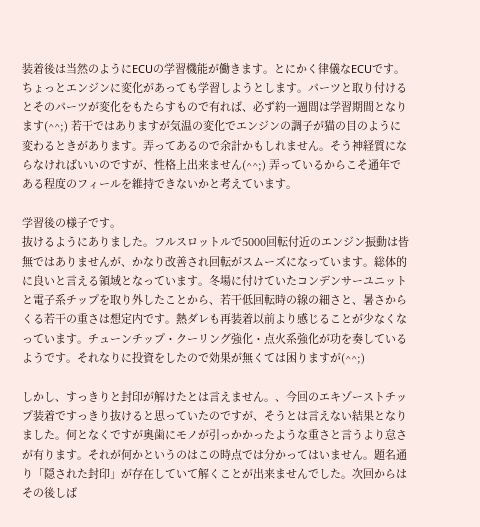装着後は当然のようにECUの学習機能が働きます。とにかく律儀なECUです。ちょっとエンジンに変化があっても学習しようとします。パーツと取り付けるとそのパーツが変化をもたらすもので有れば、必ず約一週間は学習期間となります(^^;) 若干ではありますが気温の変化でエンジンの調子が猫の目のように変わるときがあります。弄ってあるので余計かもしれません。そう神経質にならなければいいのですが、性格上出来ません(^^;) 弄っているからこそ通年である程度のフィールを維持できないかと考えています。

学習後の様子です。
抜けるようにありました。フルスロットルで5000回転付近のエンジン振動は皆無ではありませんが、かなり改善され回転がスムーズになっています。総体的に良いと言える領域となっています。冬場に付けていたコンデンサーユニットと電子系チップを取り外したことから、若干低回転時の線の細さと、暑さからくる若干の重さは想定内です。熱ダレも再装着以前より感じることが少なくなっています。チューンチップ・クーリング強化・点火系強化が功を奏しているようです。それなりに投資をしたので効果が無くては困りますが(^^;)

しかし、すっきりと封印が解けたとは言えません。、今回のエキゾーストチップ装着ですっきり抜けると思っていたのですが、そうとは言えない結果となりました。何となくですが奥歯にモノが引っかかったような重さと言うより怠さが有ります。それが何かというのはこの時点では分かってはいません。題名通り「隠された封印」が存在していて解くことが出来ませんでした。次回からはその後しば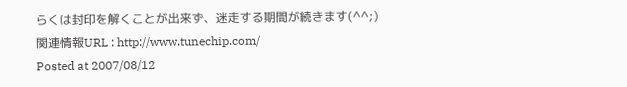らくは封印を解くことが出来ず、迷走する期間が続きます(^^;)
関連情報URL : http://www.tunechip.com/
Posted at 2007/08/12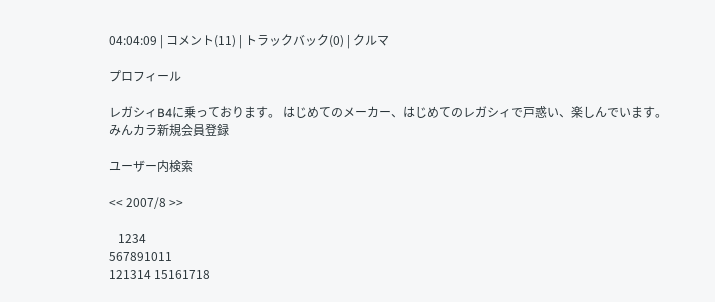04:04:09 | コメント(11) | トラックバック(0) | クルマ

プロフィール

レガシィB4に乗っております。 はじめてのメーカー、はじめてのレガシィで戸惑い、楽しんでいます。
みんカラ新規会員登録

ユーザー内検索

<< 2007/8 >>

   1234
567891011
121314 15161718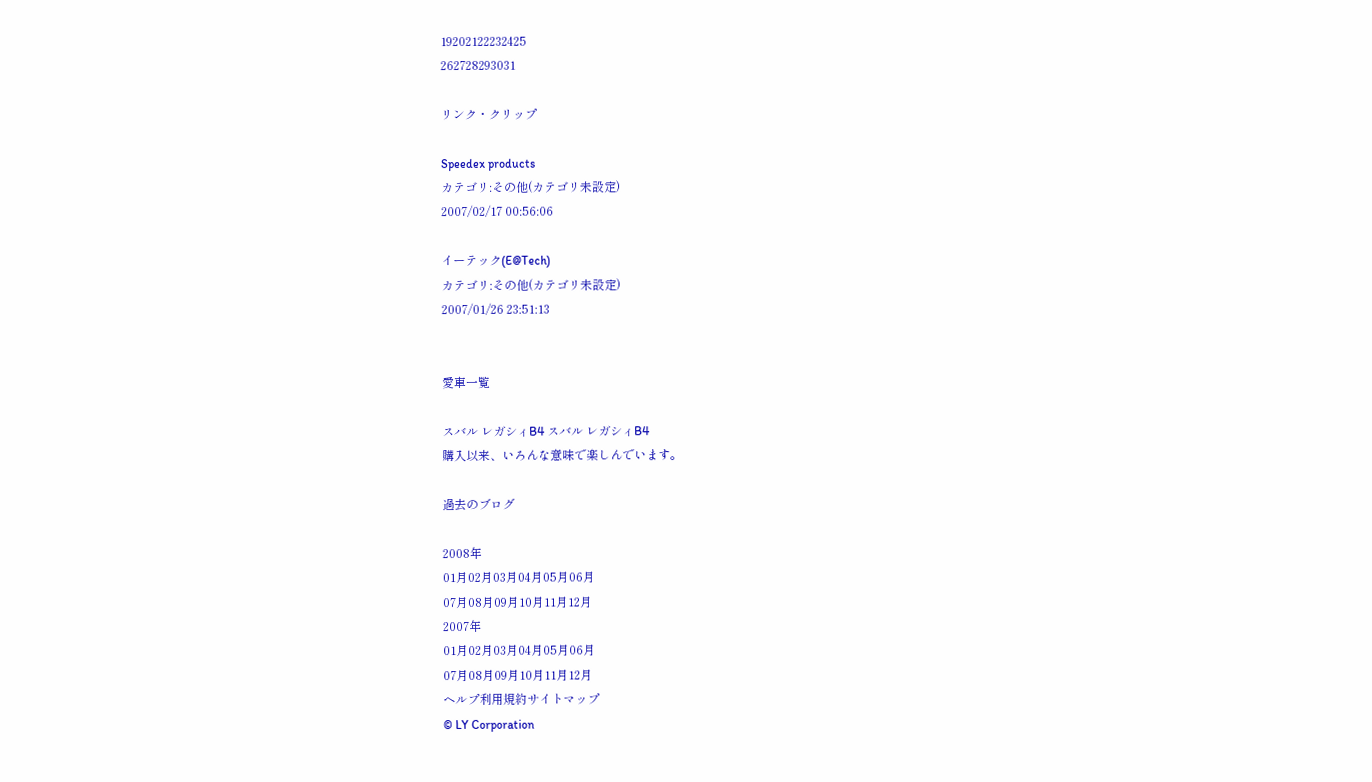19202122232425
262728293031

リンク・クリップ

Speedex products
カテゴリ:その他(カテゴリ未設定)
2007/02/17 00:56:06

イーテック(E@Tech)
カテゴリ:その他(カテゴリ未設定)
2007/01/26 23:51:13


愛車一覧

スバル レガシィB4 スバル レガシィB4
購入以来、いろんな意味で楽しんでいます。

過去のブログ

2008年
01月02月03月04月05月06月
07月08月09月10月11月12月
2007年
01月02月03月04月05月06月
07月08月09月10月11月12月
ヘルプ利用規約サイトマップ
© LY Corporation